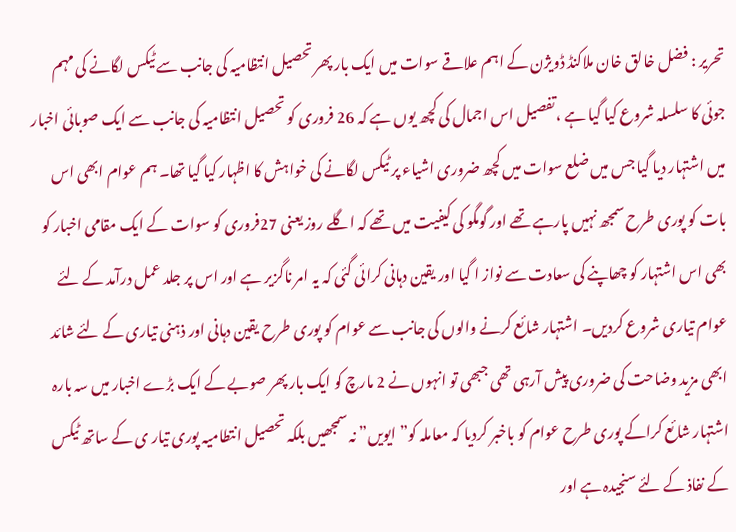تحریر : فضل خالق خان ملاکنڈ ڈویژن کے اہم علاقے سوات میں ایک بار پھر تحصیل انتظامیہ کی جانب سے ٹیکس لگانے کی مہم جوئی کا سلسلہ شروع کیا گیا ہے ،تفصیل اس اجمال کی کچھ یوں ہے کہ 26 فروری کو تحصیل انتظامیہ کی جانب سے ایک صوبائی اخبار میں اشتہار دیا گیا جس میں ضلع سوات میں کچھ ضروری اشیاء پر ٹیکس لگانے کی خواہش کا اظہار کیا گیا تھا۔ ہم عوام ابھی اس بات کو پوری طرح سمجھ نہیں پارہے تھے اور گومگو کی کیفیت میں تھے کہ اگلے روز یعنی 27فروری کو سوات کے ایک مقامی اخبار کو بھی اس اشتہار کو چھاپنے کی سعادت سے نواز ا گیا اور یقین دہانی کرائی گئی کہ یہ امر ناگزیر ہے اور اس پر جلد عمل درآمد کے لئے عوام تیاری شروع کردیں۔ اشتہار شائع کرنے والوں کی جانب سے عوام کو پوری طرح یقین دہانی اور ذہنی تیاری کے لئے شائد ابھی مزید وضاحت کی ضروری پیش آرہی تھی جبھی تو انہوں نے 2 مارچ کو ایک بار پھر صوبے کے ایک بڑے اخبار میں سہ بارہ اشتہار شائع کراکے پوری طرح عوام کو باخبر کردیا کہ معاملہ کو” ایویں” نہ سمجھیں بلکہ تحصیل انتطامیہ پوری تیار ی کے ساتھ ٹیکس کے نفاذ کے لئے سنجیدہ ہے اور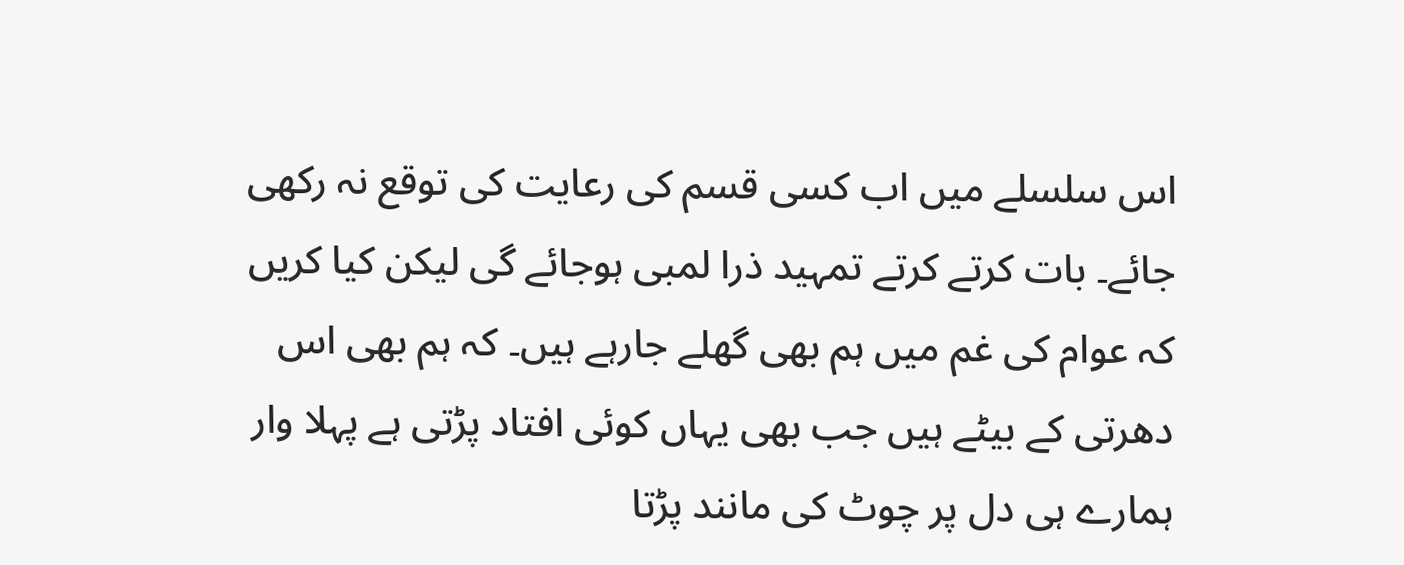اس سلسلے میں اب کسی قسم کی رعایت کی توقع نہ رکھی جائے۔ بات کرتے کرتے تمہید ذرا لمبی ہوجائے گی لیکن کیا کریں کہ عوام کی غم میں ہم بھی گھلے جارہے ہیں۔ کہ ہم بھی اس دھرتی کے بیٹے ہیں جب بھی یہاں کوئی افتاد پڑتی ہے پہلا وار ہمارے ہی دل پر چوٹ کی مانند پڑتا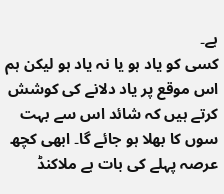ہے۔
کسی کو یاد ہو یا نہ یاد ہو لیکن ہم اس موقع پر یاد دلانے کی کوشش کرتے ہیں کہ شائد اس سے بہت سوں کا بھلا ہو جائے گا۔ ابھی کچھ عرصہ پہلے کی بات ہے ملاکنڈ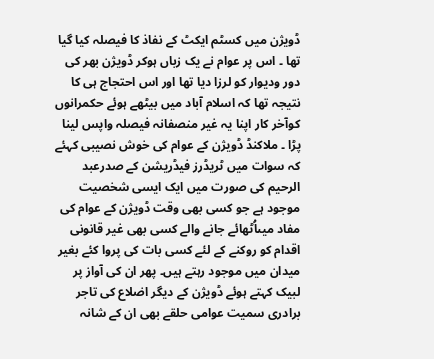ڈویژن میں کسٹم ایکٹ کے نفاذ کا فیصلہ کیا گیا تھا ۔ اس پر عوام نے یک زباں ہوکر ڈویژن بھر کی دور ودیوار کو لرزا دیا تھا اور اس احتجاج ہی کا نتیجہ تھا کہ اسلام آباد میں بیٹھے ہوئے حکمرانوں کوآخر کار اپنا یہ غیر منصفانہ فیصلہ واپس لینا پڑا ۔ ملاکنڈ ڈویژن کے عوام کی خوش نصیبی کہئے کہ سوات میں ٹریڈرز فیڈریشن کے صدرعبد الرحیم کی صورت میں ایک ایسی شخصیت موجود ہے جو کسی بھی وقت ڈویژن کے عوام کی مفاد میںاُٹھائے جانے والے کسی بھی غیر قانونی اقدام کو روکنے کے لئے کسی بات کی پروا کئے بغیر میدان میں موجود رہتے ہیں۔ پھر ان کی آواز پر لبیک کہتے ہوئے ڈویژن کے دیگر اضلاع کی تاجر برادری سمیت عوامی حلقے بھی ان کے شانہ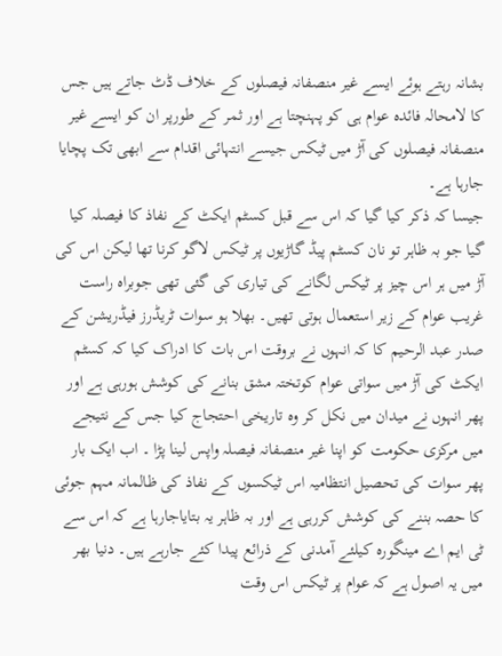بشانہ رہتے ہوئے ایسے غیر منصفانہ فیصلوں کے خلاف ڈٹ جاتے ہیں جس کا لامحالہ فائدہ عوام ہی کو پہنچتا ہے اور ثمر کے طورپر ان کو ایسے غیر منصفانہ فیصلوں کی آڑ میں ٹیکس جیسے انتہائی اقدام سے ابھی تک پچایا جارہا ہے۔
جیسا کہ ذکر کیا گیا کہ اس سے قبل کسٹم ایکٹ کے نفاذ کا فیصلہ کیا گیا جو بہ ظاہر تو نان کسٹم پیڈ گاڑیوں پر ٹیکس لاگو کرنا تھا لیکن اس کی آڑ میں ہر اس چیز پر ٹیکس لگانے کی تیاری کی گئی تھی جوبراہ راست غریب عوام کے زیر استعمال ہوتی تھیں۔ بھلا ہو سوات ٹریڈرز فیڈریشن کے صدر عبد الرحیم کا کہ انہوں نے بروقت اس بات کا ادراک کیا کہ کسٹم ایکٹ کی آڑ میں سواتی عوام کوتختہ مشق بنانے کی کوشش ہورہی ہے اور پھر انہوں نے میدان میں نکل کر وہ تاریخی احتجاج کیا جس کے نتیجے میں مرکزی حکومت کو اپنا غیر منصفانہ فیصلہ واپس لینا پڑا ۔ اب ایک بار پھر سوات کی تحصیل انتظامیہ اس ٹیکسوں کے نفاذ کی ظالمانہ مہم جوئی کا حصہ بننے کی کوشش کررہی ہے اور بہ ظاہر یہ بتایاجارہا ہے کہ اس سے ٹی ایم اے مینگورہ کیلئے آمدنی کے ذرائع پیدا کئے جارہے ہیں۔ دنیا بھر میں یہ اصول ہے کہ عوام پر ٹیکس اس وقت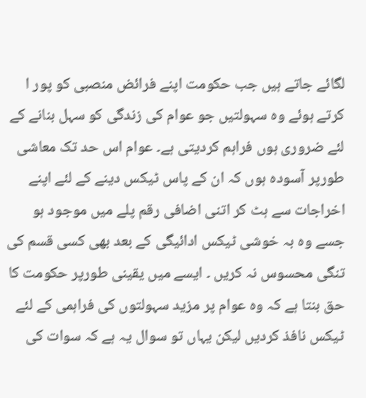لگائے جاتے ہیں جب حکومت اپنے فرائض منصبی کو پور ا کرتے ہوئے وہ سہولتیں جو عوام کی زندگی کو سہل بنانے کے لئے ضروری ہوں فراہم کردیتی ہے۔ عوام اس حد تک معاشی طورپر آسودہ ہوں کہ ان کے پاس ٹیکس دینے کے لئے اپنے اخراجات سے ہٹ کر اتنی اضافی رقم پلے میں موجود ہو جسے وہ بہ خوشی ٹیکس ادائیگی کے بعد بھی کسی قسم کی تنگی محسوس نہ کریں ۔ ایسے میں یقینی طورپر حکومت کا حق بنتا ہے کہ وہ عوام پر مزید سہولتوں کی فراہمی کے لئے ٹیکس نافذ کردیں لیکن یہاں تو سوال یہ ہے کہ سوات کی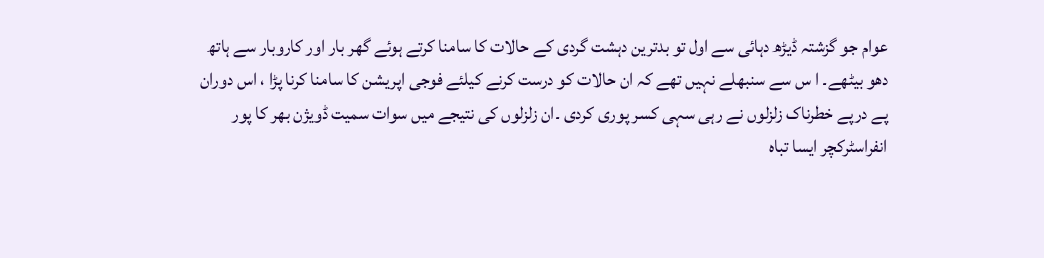عوام جو گزشتہ ڈیڑھ دہائی سے اول تو بدترین دہشت گردی کے حالات کا سامنا کرتے ہوئے گھر بار اور کاروبار سے ہاتھ دھو بیٹھے۔ ا س سے سنبھلے نہیں تھے کہ ان حالات کو درست کرنے کیلئے فوجی اپریشن کا سامنا کرنا پڑا ، اس دوران پے درپے خطرناک زلزلوں نے رہی سہی کسر پوری کردی ۔ان زلزلوں کی نتیجے میں سوات سمیت ڈویژن بھر کا پور انفراسٹرکچر ایسا تباہ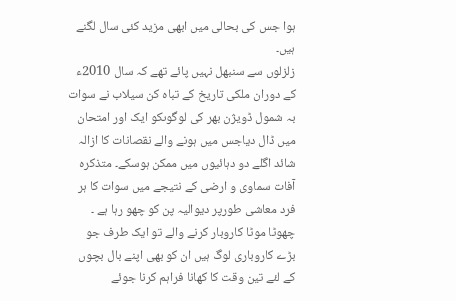ہوا جس کی بحالی میں ابھی مزید کئی سال لگنے ہیں۔
زلزلوں سے سنبھل نہیں پائے تھے کہ سال 2010ء کے دوران ملکی تاریخ کے تباہ کن سیلاب نے سوات بہ شمول ڈویژن بھر کی لوگوںکو ایک اور امتحان میں ڈال دیاجس میں ہونے والے نقصانات کا ازالہ شائد اگلے دو دہائیوں میں ممکن ہوسکے۔ متذکرہ آفات سماوی و ارضی کے نتیجے میں سوات کا ہر فرد معاشی طورپر دیوالیہ پن کو چھو رہا ہے ۔ چھوٹا موٹا کاروبار کرنے والے تو ایک طرف جو بڑے کاروباری لوگ ہیں ان کو بھی اپنے بال بچوں کے لئے تین وقت کا کھانا فراہم کرنا جوئے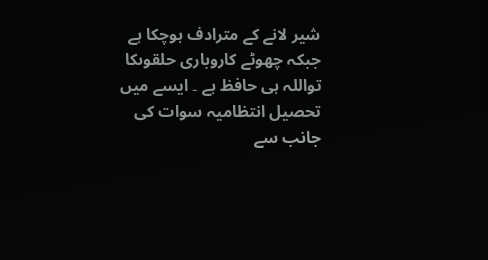شیر لانے کے مترادف ہوچکا ہے جبکہ چھوٹے کاروباری حلقوںکا تواللہ ہی حافظ ہے ۔ ایسے میں تحصیل انتظامیہ سوات کی جانب سے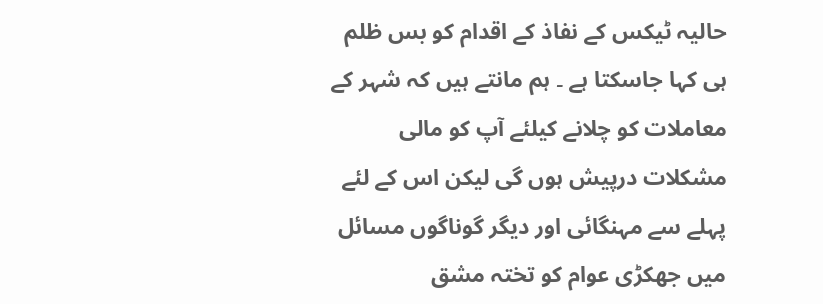حالیہ ٹیکس کے نفاذ کے اقدام کو بس ظلم ہی کہا جاسکتا ہے ۔ ہم مانتے ہیں کہ شہر کے معاملات کو چلانے کیلئے آپ کو مالی مشکلات درپیش ہوں گی لیکن اس کے لئے پہلے سے مہنگائی اور دیگر گوناگوں مسائل میں جھکڑی عوام کو تختہ مشق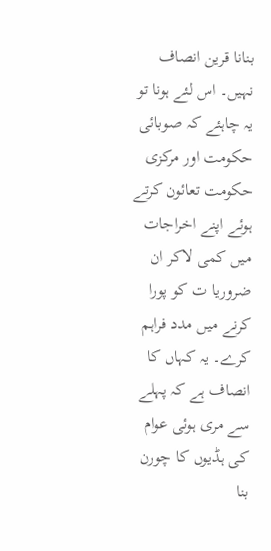بنانا قرین انصاف نہیں۔ اس لئے ہونا تو یہ چاہئے کہ صوبائی حکومت اور مرکزی حکومت تعائون کرتے ہوئے اپنے اخراجات میں کمی لاکر ان ضروریا ت کو پورا کرنے میں مدد فراہم کرے۔ یہ کہاں کا انصاف ہے کہ پہلے سے مری ہوئی عوام کی ہڈیوں کا چورن بنا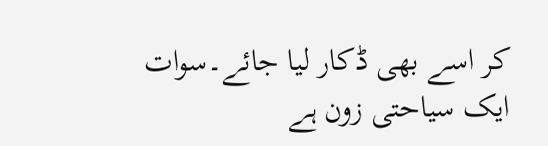کر اسے بھی ڈکار لیا جائے۔سوات ایک سیاحتی زون ہے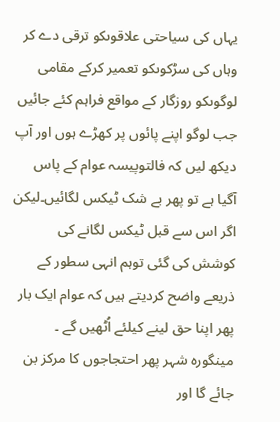یہاں کی سیاحتی علاقوںکو ترقی دے کر وہاں کی سڑکوںکو تعمیر کرکے مقامی لوگوںکو روزگار کے مواقع فراہم کئے جائیں جب لوگو اپنے پائوں پر کھڑے ہوں اور آپ دیکھ لیں کہ فالتوپیسہ عوام کے پاس آگیا ہے تو پھر بے شک ٹیکس لگائیں۔لیکن اگر اس سے قبل ٹیکس لگانے کی کوشش کی گئی توہم انہی سطور کے ذریعے واضح کردیتے ہیں کہ عوام ایک بار پھر اپنا حق لینے کیلئے اُٹھیں گے ۔ مینگورہ شہر پھر احتجاجوں کا مرکز بن جائے گا اور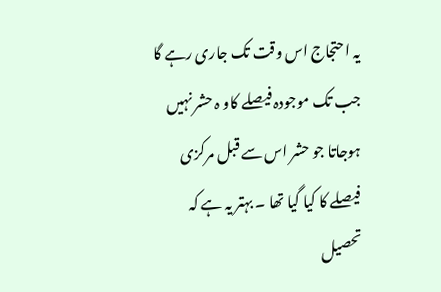یہ احتجاج اس وقت تک جاری رہے گا جب تک موجودہ فیصلے کاو ہ حشر نہیں ہوجاتا جو حشر اس سے قبل مرکزی فیصلے کا کیا گیا تھا ۔ بہتر یہ ہے کہ تحصیل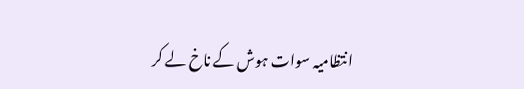انتظامیہ سوات ہوش کے ناخ لے کر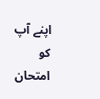اپنے آپ کو امتحان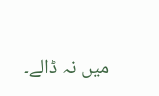میں نہ ڈالے۔